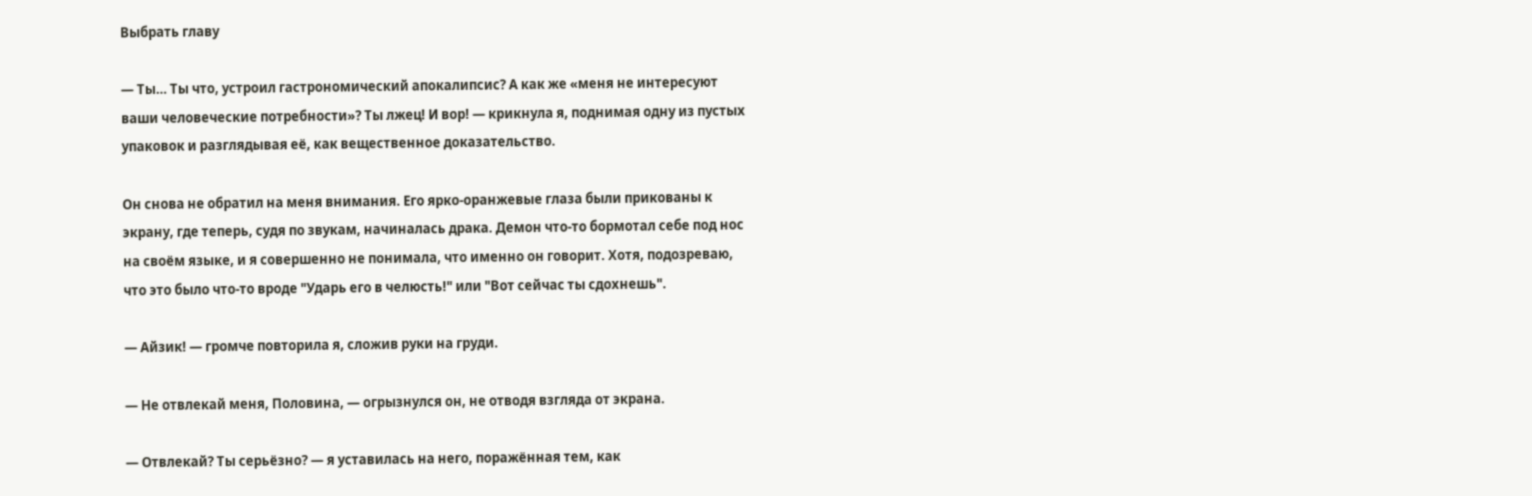Выбрать главу

— Ты… Ты что, устроил гастрономический апокалипсис? А как же «меня не интересуют ваши человеческие потребности»? Ты лжец! И вор! — крикнула я, поднимая одну из пустых упаковок и разглядывая её, как вещественное доказательство.

Он снова не обратил на меня внимания. Его ярко-оранжевые глаза были прикованы к экрану, где теперь, судя по звукам, начиналась драка. Демон что-то бормотал себе под нос на своём языке, и я совершенно не понимала, что именно он говорит. Хотя, подозреваю, что это было что-то вроде "Ударь его в челюсть!" или "Вот сейчас ты сдохнешь".

— Айзик! — громче повторила я, сложив руки на груди.

— Не отвлекай меня, Половина, — огрызнулся он, не отводя взгляда от экрана.

— Отвлекай? Ты серьёзно? — я уставилась на него, поражённая тем, как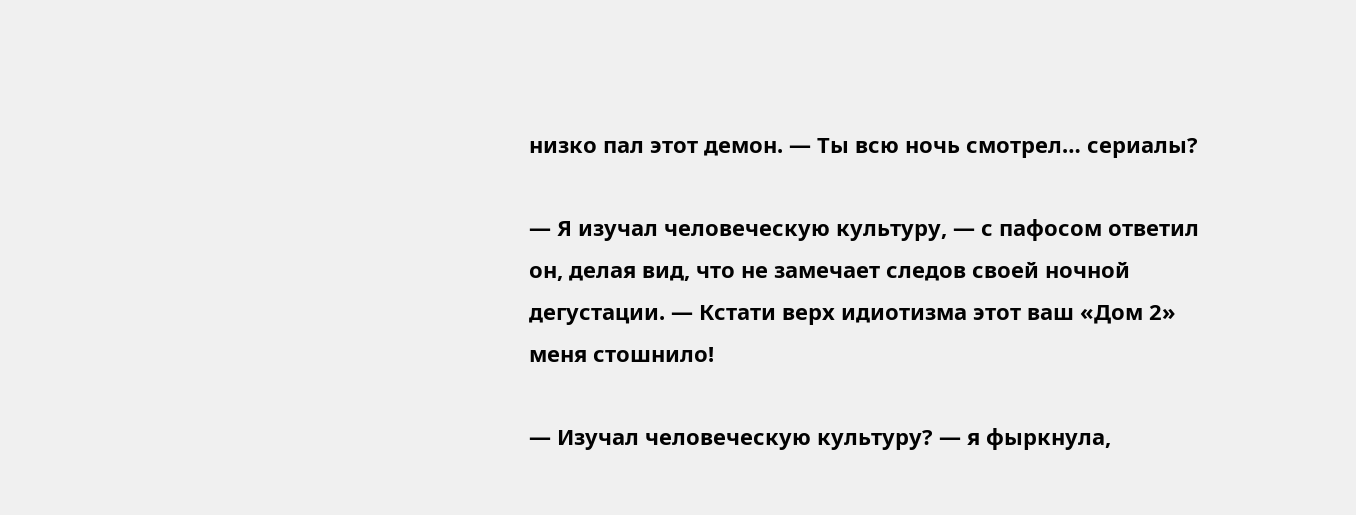низко пал этот демон. — Ты всю ночь смотрел… сериалы?

— Я изучал человеческую культуру, — с пафосом ответил он, делая вид, что не замечает следов своей ночной дегустации. — Кстати верх идиотизма этот ваш «Дом 2» меня стошнило!

— Изучал человеческую культуру? — я фыркнула,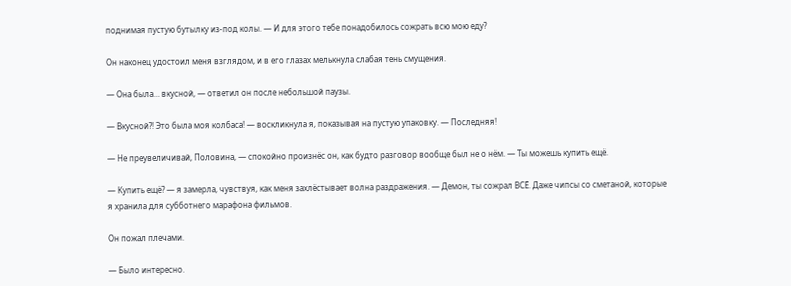поднимая пустую бутылку из-под колы. — И для этого тебе понадобилось сожрать всю мою еду?

Он наконец удостоил меня взглядом, и в его глазах мелькнула слабая тень смущения.

— Она была… вкусной, — ответил он после небольшой паузы.

— Вкусной?! Это была моя колбаса! — воскликнула я, показывая на пустую упаковку. — Последняя!

— Не преувеличивай, Половина, — спокойно произнёс он, как будто разговор вообще был не о нём. — Ты можешь купить ещё.

— Купить ещё? — я замерла, чувствуя, как меня захлёстывает волна раздражения. — Демон, ты сожрал ВСЁ. Даже чипсы со сметаной, которые я хранила для субботнего марафона фильмов.

Он пожал плечами.

— Было интересно.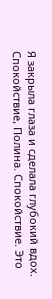Я закрыла глаза и сделала глубокий вдох. Спокойствие, Полина. Спокойствие. Это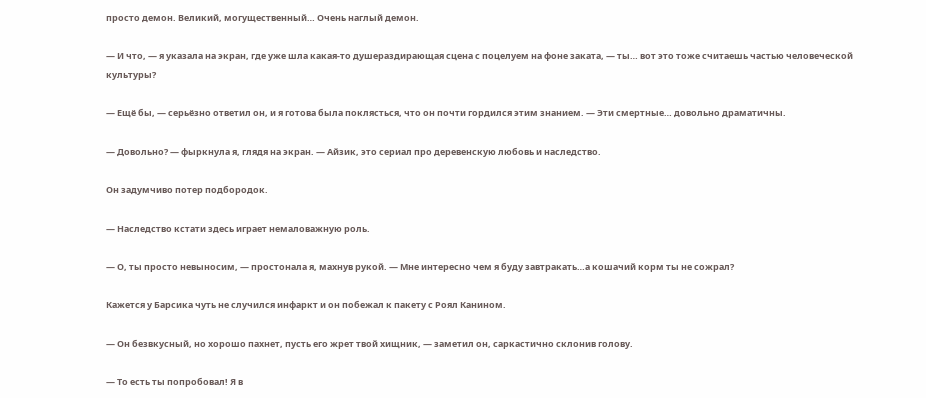просто демон. Великий, могущественный… Очень наглый демон.

— И что, — я указала на экран, где уже шла какая-то душераздирающая сцена с поцелуем на фоне заката, — ты… вот это тоже считаешь частью человеческой культуры?

— Ещё бы, — серьёзно ответил он, и я готова была поклясться, что он почти гордился этим знанием. — Эти смертные… довольно драматичны.

— Довольно? — фыркнула я, глядя на экран. — Айзик, это сериал про деревенскую любовь и наследство.

Он задумчиво потер подбородок.

— Наследство кстати здесь играет немаловажную роль.

— О, ты просто невыносим, — простонала я, махнув рукой. — Мне интересно чем я буду завтракать…а кошачий корм ты не сожрал?

Кажется у Барсика чуть не случился инфаркт и он побежал к пакету с Роял Канином.

— Он безвкусный, но хорошо пахнет, пусть его жрет твой хищник, — заметил он, саркастично склонив голову.

— То есть ты попробовал! Я в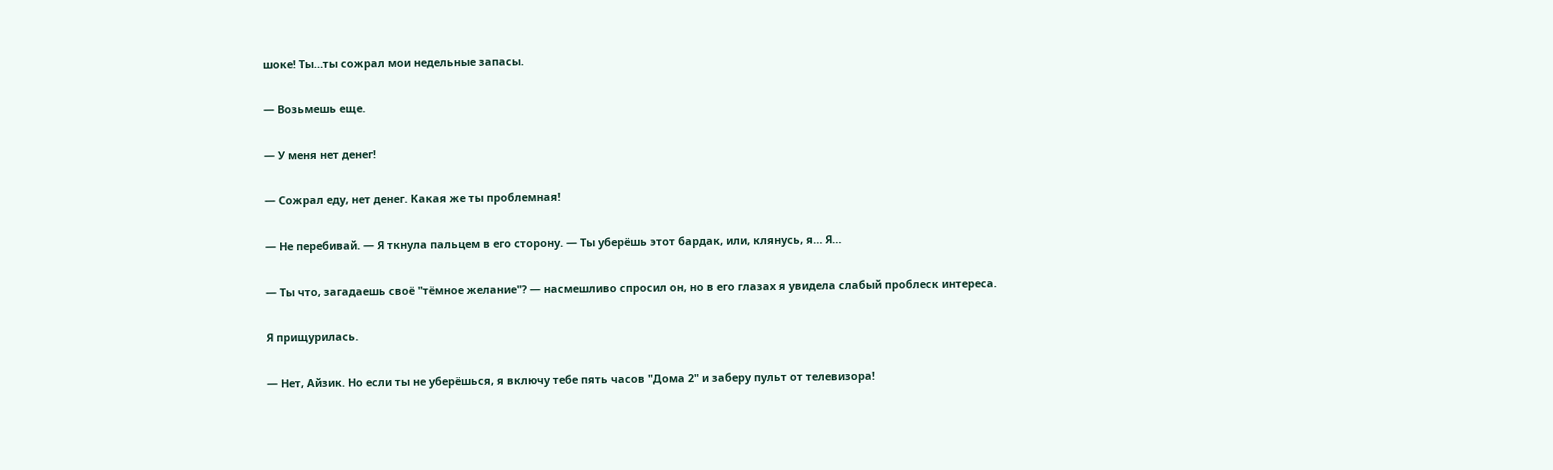шоке! Ты…ты сожрал мои недельные запасы.

— Возьмешь еще.

— У меня нет денег!

— Сожрал еду, нет денег. Какая же ты проблемная!

— Не перебивай. — Я ткнула пальцем в его сторону. — Ты уберёшь этот бардак, или, клянусь, я… Я…

— Ты что, загадаешь своё "тёмное желание"? — насмешливо спросил он, но в его глазах я увидела слабый проблеск интереса.

Я прищурилась.

— Нет, Айзик. Но если ты не уберёшься, я включу тебе пять часов "Дома 2" и заберу пульт от телевизора!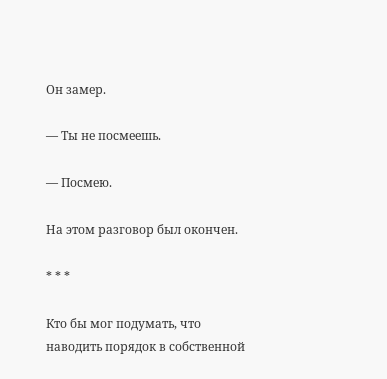Он замер.

— Ты не посмеешь.

— Посмею.

На этом разговор был окончен.

* * *

Кто бы мог подумать, что наводить порядок в собственной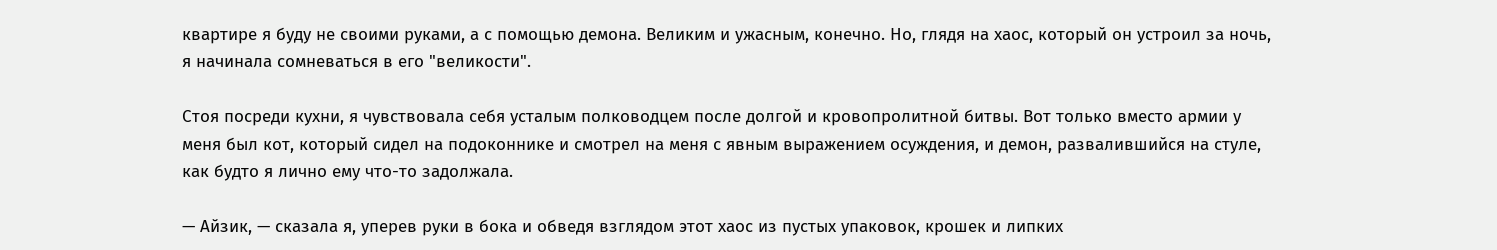квартире я буду не своими руками, а с помощью демона. Великим и ужасным, конечно. Но, глядя на хаос, который он устроил за ночь, я начинала сомневаться в его "великости".

Стоя посреди кухни, я чувствовала себя усталым полководцем после долгой и кровопролитной битвы. Вот только вместо армии у меня был кот, который сидел на подоконнике и смотрел на меня с явным выражением осуждения, и демон, развалившийся на стуле, как будто я лично ему что-то задолжала.

— Айзик, — сказала я, уперев руки в бока и обведя взглядом этот хаос из пустых упаковок, крошек и липких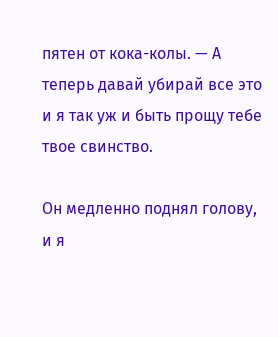пятен от кока-колы. — А теперь давай убирай все это и я так уж и быть прощу тебе твое свинство.

Он медленно поднял голову, и я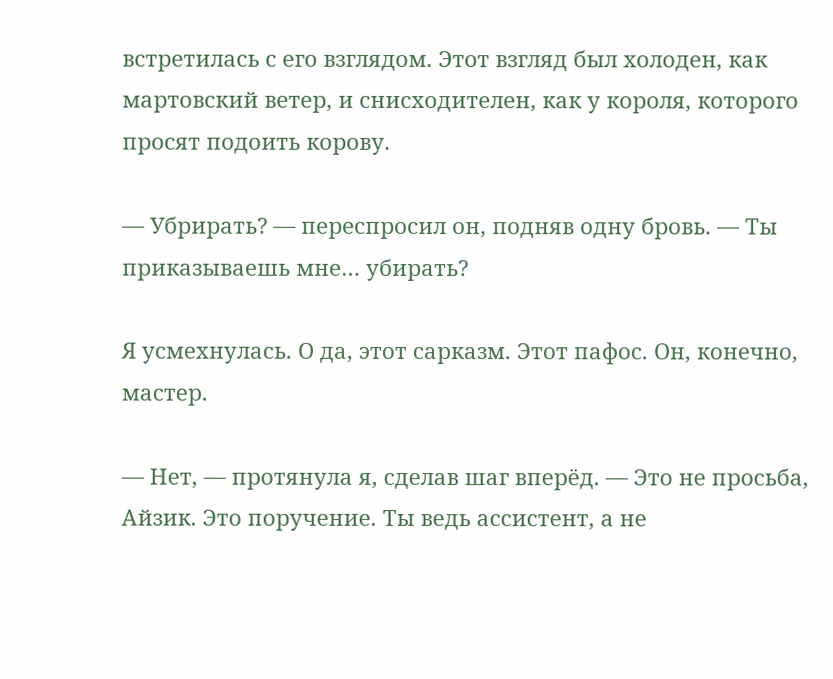встретилась с его взглядом. Этот взгляд был холоден, как мартовский ветер, и снисходителен, как у короля, которого просят подоить корову.

— Убрирать? — переспросил он, подняв одну бровь. — Ты приказываешь мне… убирать?

Я усмехнулась. О да, этот сарказм. Этот пафос. Он, конечно, мастер.

— Нет, — протянула я, сделав шаг вперёд. — Это не просьба, Айзик. Это поручение. Ты ведь ассистент, а не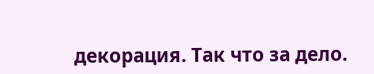декорация. Так что за дело.